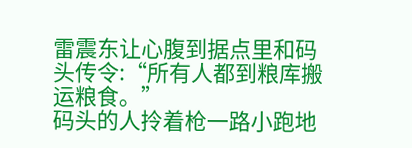雷震东让心腹到据点里和码头传令:“所有人都到粮库搬运粮食。”
码头的人拎着枪一路小跑地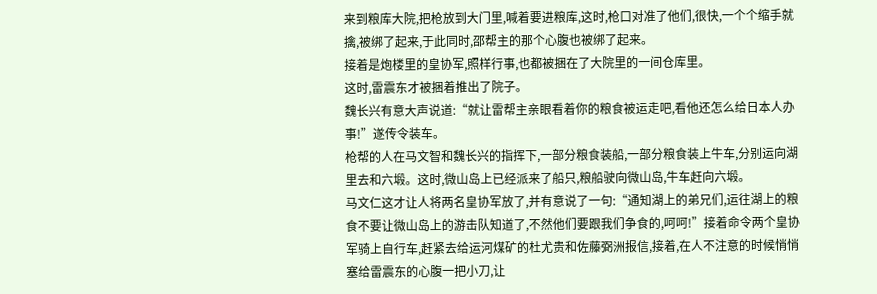来到粮库大院,把枪放到大门里,喊着要进粮库,这时,枪口对准了他们,很快,一个个缩手就擒,被绑了起来,于此同时,邵帮主的那个心腹也被绑了起来。
接着是炮楼里的皇协军,照样行事,也都被捆在了大院里的一间仓库里。
这时,雷震东才被捆着推出了院子。
魏长兴有意大声说道:“就让雷帮主亲眼看着你的粮食被运走吧,看他还怎么给日本人办事!”遂传令装车。
枪帮的人在马文智和魏长兴的指挥下,一部分粮食装船,一部分粮食装上牛车,分别运向湖里去和六塅。这时,微山岛上已经派来了船只,粮船驶向微山岛,牛车赶向六塅。
马文仁这才让人将两名皇协军放了,并有意说了一句:“通知湖上的弟兄们,运往湖上的粮食不要让微山岛上的游击队知道了,不然他们要跟我们争食的,呵呵!”接着命令两个皇协军骑上自行车,赶紧去给运河煤矿的杜尤贵和佐藤弼洲报信,接着,在人不注意的时候悄悄塞给雷震东的心腹一把小刀,让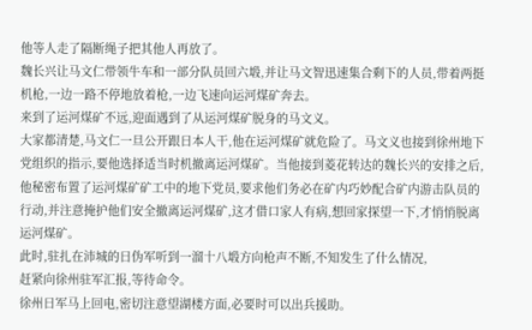他等人走了隔断绳子把其他人再放了。
魏长兴让马文仁带领牛车和一部分队员回六塅,并让马文智迅速集合剩下的人员,带着两挺机枪,一边一路不停地放着枪,一边飞速向运河煤矿奔去。
来到了运河煤矿不远,迎面遇到了从运河煤矿脱身的马文义。
大家都清楚,马文仁一旦公开跟日本人干,他在运河煤矿就危险了。马文义也接到徐州地下党组织的指示,要他选择适当时机撤离运河煤矿。当他接到菱花转达的魏长兴的安排之后,他秘密布置了运河煤矿矿工中的地下党员,要求他们务必在矿内巧妙配合矿内游击队员的行动,并注意掩护他们安全撤离运河煤矿,这才借口家人有病,想回家探望一下,才悄悄脱离运河煤矿。
此时,驻扎在沛城的日伪军听到一溜十八塅方向枪声不断,不知发生了什么情况,
赶紧向徐州驻军汇报,等待命令。
徐州日军马上回电,密切注意望湖楼方面,必要时可以出兵援助。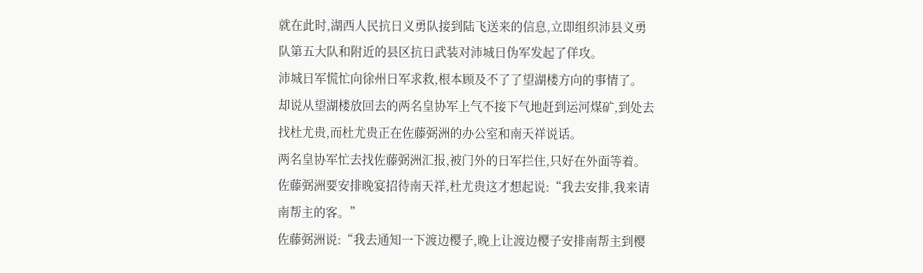就在此时,湖西人民抗日义勇队接到陆飞送来的信息,立即组织沛县义勇队第五大队和附近的县区抗日武装对沛城日伪军发起了佯攻。
沛城日军慌忙向徐州日军求救,根本顾及不了了望湖楼方向的事情了。
却说从望湖楼放回去的两名皇协军上气不接下气地赶到运河煤矿,到处去找杜尤贵,而杜尤贵正在佐藤弼洲的办公室和南天祥说话。
两名皇协军忙去找佐藤弼洲汇报,被门外的日军拦住,只好在外面等着。
佐藤弼洲要安排晚宴招待南天祥,杜尤贵这才想起说:“我去安排,我来请南帮主的客。”
佐藤弼洲说:“我去通知一下渡边樱子,晚上让渡边樱子安排南帮主到樱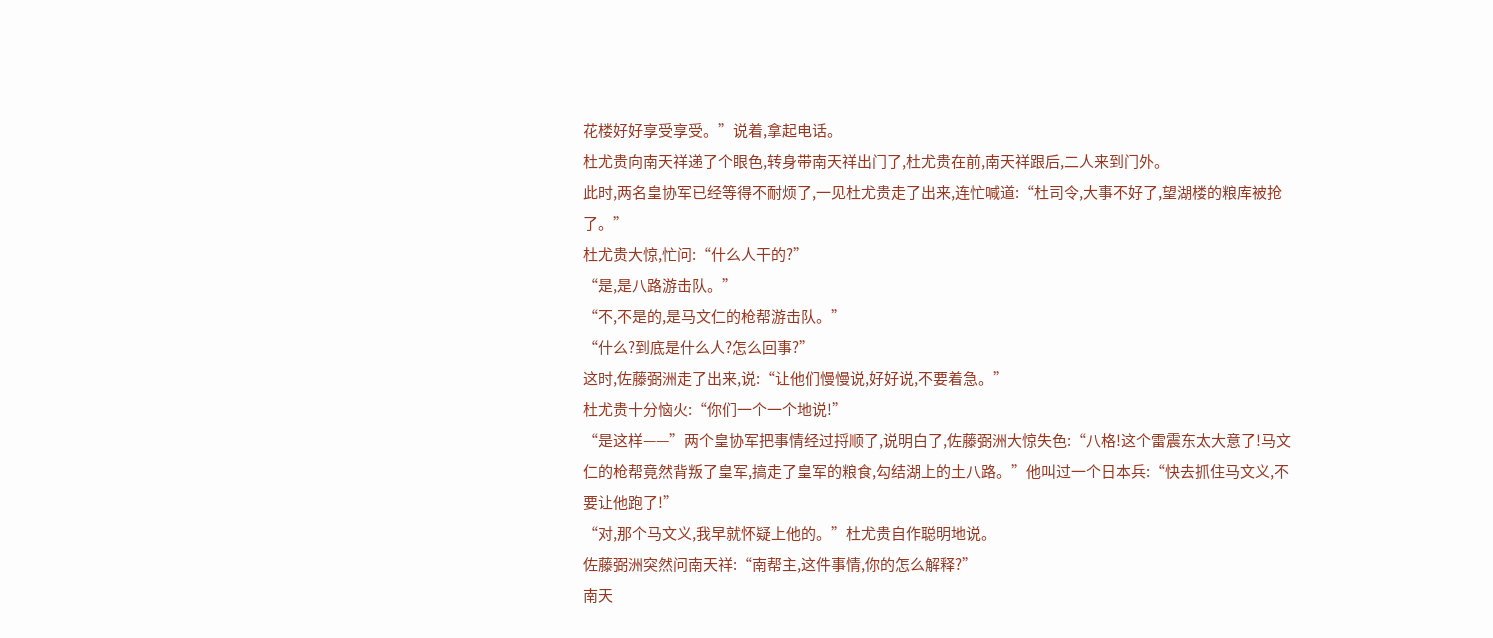花楼好好享受享受。”说着,拿起电话。
杜尤贵向南天祥递了个眼色,转身带南天祥出门了,杜尤贵在前,南天祥跟后,二人来到门外。
此时,两名皇协军已经等得不耐烦了,一见杜尤贵走了出来,连忙喊道:“杜司令,大事不好了,望湖楼的粮库被抢了。”
杜尤贵大惊,忙问:“什么人干的?”
“是,是八路游击队。”
“不,不是的,是马文仁的枪帮游击队。”
“什么?到底是什么人?怎么回事?”
这时,佐藤弼洲走了出来,说:“让他们慢慢说,好好说,不要着急。”
杜尤贵十分恼火:“你们一个一个地说!”
“是这样——”两个皇协军把事情经过捋顺了,说明白了,佐藤弼洲大惊失色:“八格!这个雷震东太大意了!马文仁的枪帮竟然背叛了皇军,搞走了皇军的粮食,勾结湖上的土八路。”他叫过一个日本兵:“快去抓住马文义,不要让他跑了!”
“对,那个马文义,我早就怀疑上他的。”杜尤贵自作聪明地说。
佐藤弼洲突然问南天祥:“南帮主,这件事情,你的怎么解释?”
南天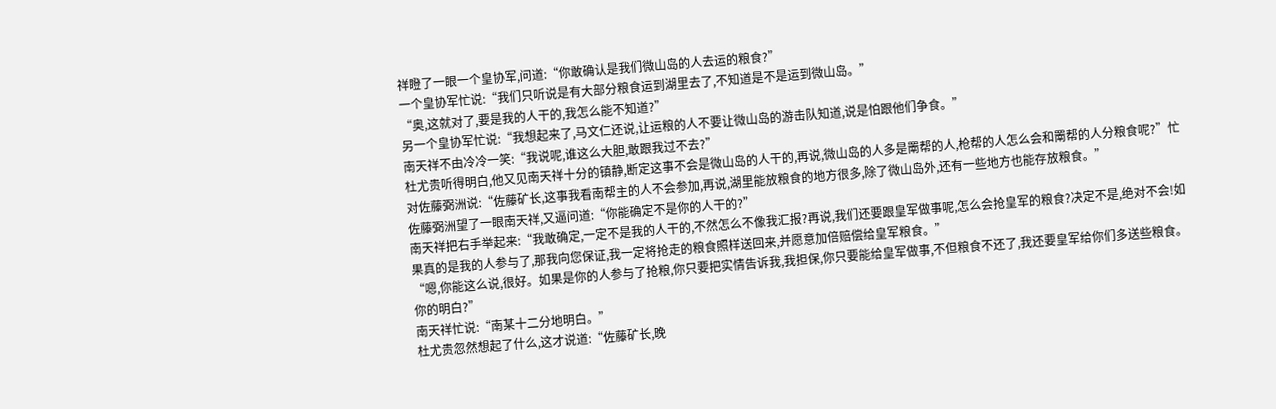祥瞪了一眼一个皇协军,问道:“你敢确认是我们微山岛的人去运的粮食?”
一个皇协军忙说:“我们只听说是有大部分粮食运到湖里去了,不知道是不是运到微山岛。”
“奥,这就对了,要是我的人干的,我怎么能不知道?”
另一个皇协军忙说:“我想起来了,马文仁还说,让运粮的人不要让微山岛的游击队知道,说是怕跟他们争食。”
南天祥不由冷冷一笑:“我说呢,谁这么大胆,敢跟我过不去?”
杜尤贵听得明白,他又见南天祥十分的镇静,断定这事不会是微山岛的人干的,再说,微山岛的人多是罱帮的人,枪帮的人怎么会和罱帮的人分粮食呢?”忙对佐藤弼洲说:“佐藤矿长,这事我看南帮主的人不会参加,再说,湖里能放粮食的地方很多,除了微山岛外,还有一些地方也能存放粮食。”
佐藤弼洲望了一眼南天祥,又逼问道:“你能确定不是你的人干的?”
南天祥把右手举起来:“我敢确定,一定不是我的人干的,不然怎么不像我汇报?再说,我们还要跟皇军做事呢,怎么会抢皇军的粮食?决定不是,绝对不会!如果真的是我的人参与了,那我向您保证,我一定将抢走的粮食照样送回来,并愿意加倍赔偿给皇军粮食。”
“嗯,你能这么说,很好。如果是你的人参与了抢粮,你只要把实情告诉我,我担保,你只要能给皇军做事,不但粮食不还了,我还要皇军给你们多送些粮食。你的明白?”
南天祥忙说:“南某十二分地明白。”
杜尤贵忽然想起了什么,这才说道:“佐藤矿长,晚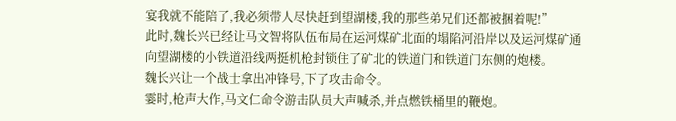宴我就不能陪了,我必须带人尽快赶到望湖楼,我的那些弟兄们还都被捆着呢!”
此时,魏长兴已经让马文智将队伍布局在运河煤矿北面的塌陷河沿岸以及运河煤矿通向望湖楼的小铁道沿线两挺机枪封锁住了矿北的铁道门和铁道门东侧的炮楼。
魏长兴让一个战士拿出冲锋号,下了攻击命令。
霎时,枪声大作,马文仁命令游击队员大声喊杀,并点燃铁桶里的鞭炮。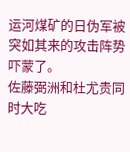运河煤矿的日伪军被突如其来的攻击阵势吓蒙了。
佐藤弼洲和杜尤贵同时大吃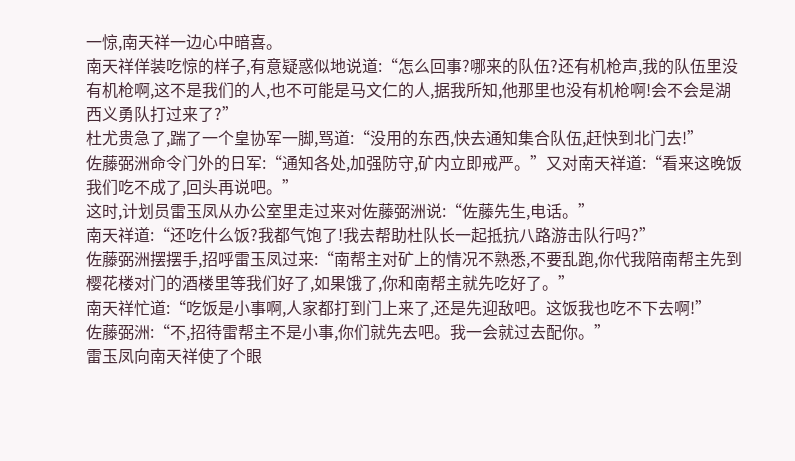一惊,南天祥一边心中暗喜。
南天祥佯装吃惊的样子,有意疑惑似地说道:“怎么回事?哪来的队伍?还有机枪声,我的队伍里没有机枪啊,这不是我们的人,也不可能是马文仁的人,据我所知,他那里也没有机枪啊!会不会是湖西义勇队打过来了?”
杜尤贵急了,踹了一个皇协军一脚,骂道:“没用的东西,快去通知集合队伍,赶快到北门去!”
佐藤弼洲命令门外的日军:“通知各处,加强防守,矿内立即戒严。”又对南天祥道:“看来这晚饭我们吃不成了,回头再说吧。”
这时,计划员雷玉凤从办公室里走过来对佐藤弼洲说:“佐藤先生,电话。”
南天祥道:“还吃什么饭?我都气饱了!我去帮助杜队长一起抵抗八路游击队行吗?”
佐藤弼洲摆摆手,招呼雷玉凤过来:“南帮主对矿上的情况不熟悉,不要乱跑,你代我陪南帮主先到樱花楼对门的酒楼里等我们好了,如果饿了,你和南帮主就先吃好了。”
南天祥忙道:“吃饭是小事啊,人家都打到门上来了,还是先迎敌吧。这饭我也吃不下去啊!”
佐藤弼洲:“不,招待雷帮主不是小事,你们就先去吧。我一会就过去配你。”
雷玉凤向南天祥使了个眼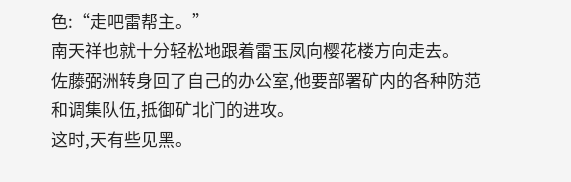色:“走吧雷帮主。”
南天祥也就十分轻松地跟着雷玉凤向樱花楼方向走去。
佐藤弼洲转身回了自己的办公室,他要部署矿内的各种防范和调集队伍,抵御矿北门的进攻。
这时,天有些见黑。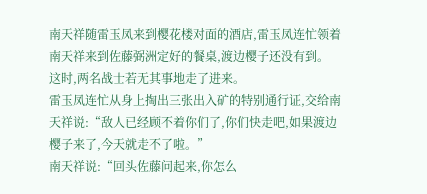南天祥随雷玉凤来到樱花楼对面的酒店,雷玉凤连忙领着南天祥来到佐藤弼洲定好的餐桌,渡边樱子还没有到。
这时,两名战士若无其事地走了进来。
雷玉凤连忙从身上掏出三张出入矿的特别通行证,交给南天祥说:“敌人已经顾不着你们了,你们快走吧,如果渡边樱子来了,今天就走不了啦。”
南天祥说:“回头佐藤问起来,你怎么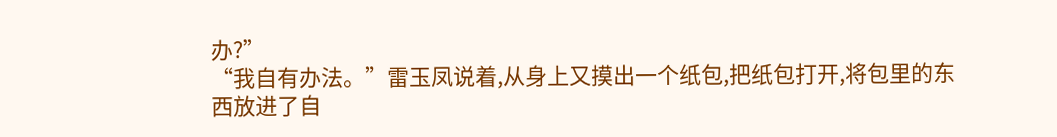办?”
“我自有办法。”雷玉凤说着,从身上又摸出一个纸包,把纸包打开,将包里的东西放进了自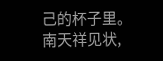己的杯子里。
南天祥见状,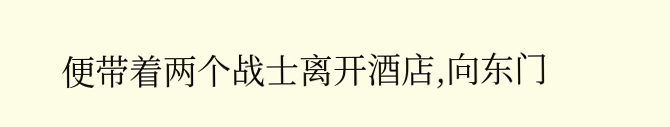便带着两个战士离开酒店,向东门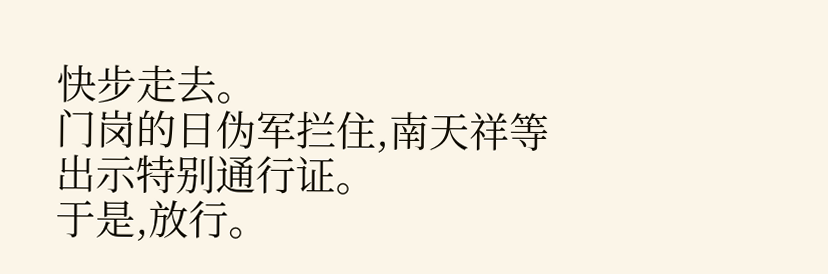快步走去。
门岗的日伪军拦住,南天祥等出示特别通行证。
于是,放行。